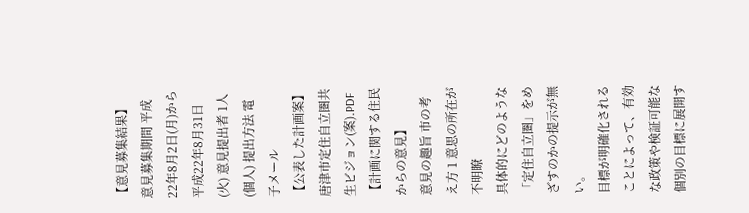【意見募集結果】
意見募集期間 平成22年8月2日(月)から平成22年8月31日(火) 意見提出者 1人(個人) 提出方法 電子メール
【公表した計画案】
唐津市定住自立圏共生ビジョン(案).PDF
【計画に関する住民からの意見】
意見の趣旨 市の考え方 1 意思の所在が不明瞭
具体的にどのような「定住自立圏」をめざすのかの提示が無い。
目標が明確化されることによって、有効な政策や検証可能な個別の目標に展開す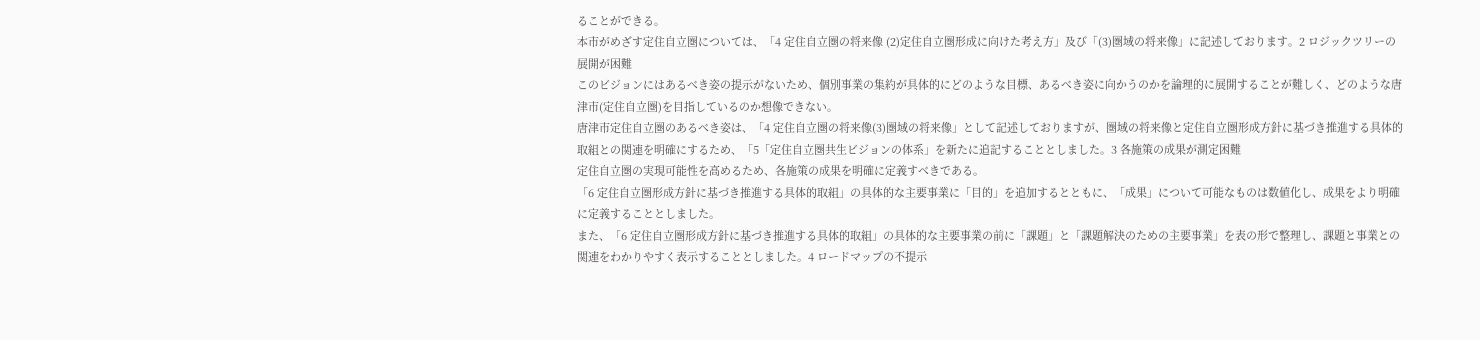ることができる。
本市がめざす定住自立圏については、「4 定住自立圏の将来像 (2)定住自立圏形成に向けた考え方」及び「(3)圏域の将来像」に記述しております。2 ロジックツリーの展開が困難
このビジョンにはあるべき姿の提示がないため、個別事業の集約が具体的にどのような目標、あるべき姿に向かうのかを論理的に展開することが難しく、どのような唐津市(定住自立圏)を目指しているのか想像できない。
唐津市定住自立圏のあるべき姿は、「4 定住自立圏の将来像(3)圏域の将来像」として記述しておりますが、圏域の将来像と定住自立圏形成方針に基づき推進する具体的取組との関連を明確にするため、「5「定住自立圏共生ビジョンの体系」を新たに追記することとしました。3 各施策の成果が測定困難
定住自立圏の実現可能性を高めるため、各施策の成果を明確に定義すべきである。
「6 定住自立圏形成方針に基づき推進する具体的取組」の具体的な主要事業に「目的」を追加するとともに、「成果」について可能なものは数値化し、成果をより明確に定義することとしました。
また、「6 定住自立圏形成方針に基づき推進する具体的取組」の具体的な主要事業の前に「課題」と「課題解決のための主要事業」を表の形で整理し、課題と事業との関連をわかりやすく表示することとしました。4 ロードマップの不提示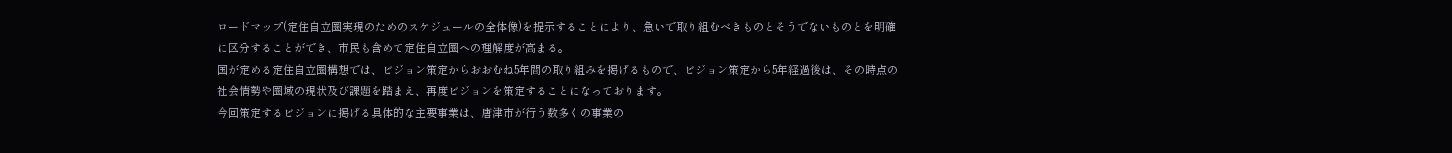ロードマップ(定住自立圏実現のためのスケジュールの全体像)を提示することにより、急いで取り組むべきものとそうでないものとを明確に区分することができ、市民も含めて定住自立圏への理解度が高まる。
国が定める定住自立圏構想では、ビジョン策定からおおむね5年間の取り組みを掲げるもので、ビジョン策定から5年経過後は、その時点の社会情勢や圏域の現状及び課題を踏まえ、再度ビジョンを策定することになっております。
今回策定するビジョンに掲げる具体的な主要事業は、唐津市が行う数多くの事業の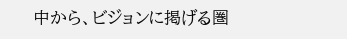中から、ビジョンに掲げる圏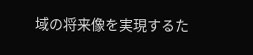域の将来像を実現するた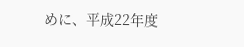めに、平成22年度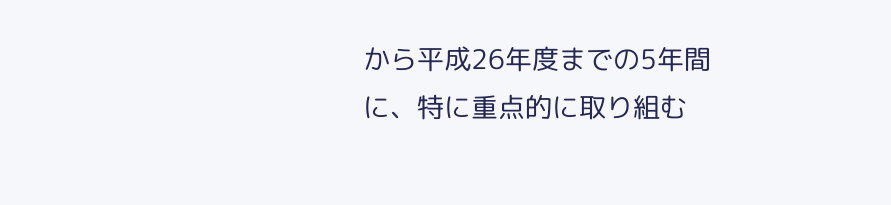から平成26年度までの5年間に、特に重点的に取り組む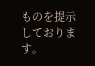ものを提示しております。